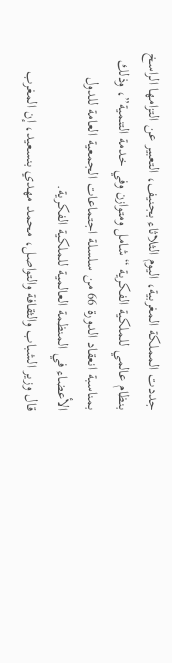جددت المملكة المغربية، اليوم الثلاثاء بجنيف، التعبير عن التزامها الراسخ بنظام عالمي للملكية الفكرية “شامل ومتوازن وفي خدمة التنمية”، وذلك بمناسبة انعقاد الدورة 66 من سلسلة اجتماعات الجمعية العامة للدول الأعضاء في المنظمة العالمية للملكية الفكرية.
قال وزير الشباب والثقافة والتواصل، محمد مهدي بنسعيد، إن المغرب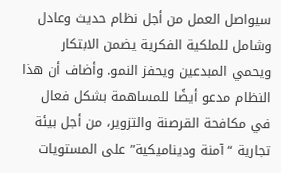سيواصل العمل من أجل نظام حديث وعادل وشامل للملكية الفكرية يضمن الابتكار ويحمي المبدعين ويحفز النمو. وأضاف أن هذا النظام مدعو أيضًا للمساهمة بشكل فعال في مكافحة القرصنة والتزوير، من أجل بيئة تجارية “آمنة وديناميكية” على المستويات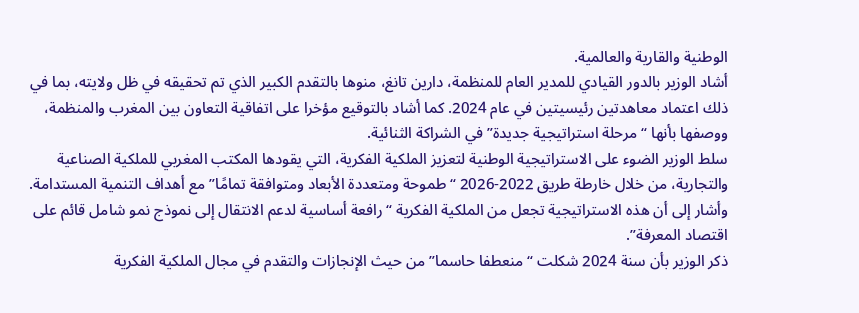الوطنية والقارية والعالمية.
أشاد الوزير بالدور القيادي للمدير العام للمنظمة، دارين تانغ، منوها بالتقدم الكبير الذي تم تحقيقه في ظل ولايته، بما في ذلك اعتماد معاهدتين رئيسيتين في عام 2024. كما أشاد بالتوقيع مؤخرا على اتفاقية التعاون بين المغرب والمنظمة، ووصفها بأنها “مرحلة استراتيجية جديدة” في الشراكة الثنائية.
سلط الوزير الضوء على الاستراتيجية الوطنية لتعزيز الملكية الفكرية، التي يقودها المكتب المغربي للملكية الصناعية والتجارية، من خلال خارطة طريق 2022-2026 “طموحة ومتعددة الأبعاد ومتوافقة تمامًا” مع أهداف التنمية المستدامة. وأشار إلى أن هذه الاستراتيجية تجعل من الملكية الفكرية “رافعة أساسية لدعم الانتقال إلى نموذج نمو شامل قائم على اقتصاد المعرفة”.
ذكر الوزير بأن سنة 2024 شكلت “منعطفا حاسما” من حيث الإنجازات والتقدم في مجال الملكية الفكرية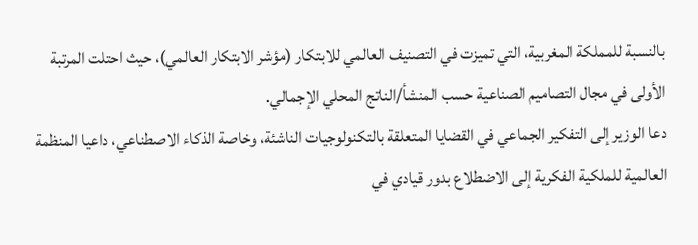بالنسبة للمملكة المغربية، التي تميزت في التصنيف العالمي للابتكار (مؤشر الابتكار العالمي)، حيث احتلت المرتبة الأولى في مجال التصاميم الصناعية حسب المنشأ/الناتج المحلي الإجمالي.
دعا الوزير إلى التفكير الجماعي في القضايا المتعلقة بالتكنولوجيات الناشئة، وخاصة الذكاء الاصطناعي، داعيا المنظمة العالمية للملكية الفكرية إلى الاضطلاع بدور قيادي في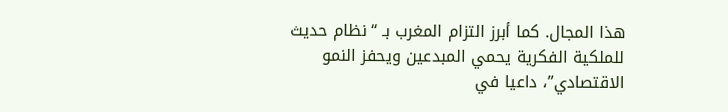هذا المجال. كما أبرز التزام المغرب بـ “نظام حديث للملكية الفكرية يحمي المبدعين ويحفز النمو الاقتصادي”، داعيا في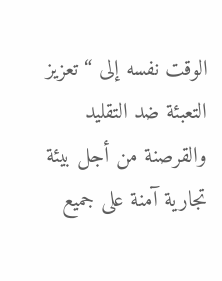الوقت نفسه إلى “تعزيز التعبئة ضد التقليد والقرصنة من أجل بيئة تجارية آمنة على جميع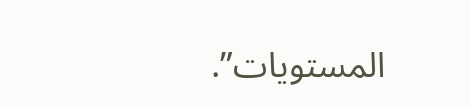المستويات”.